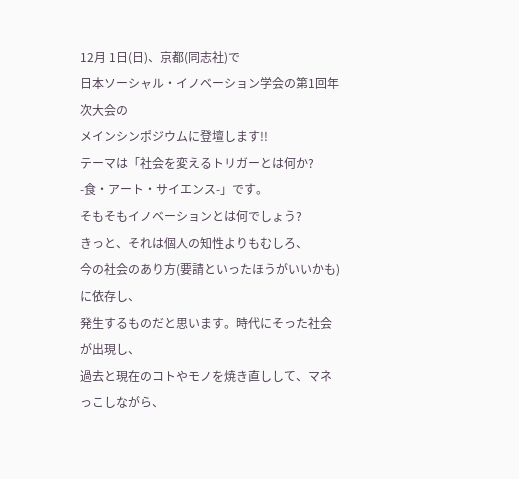12月 1日(日)、京都(同志社)で
日本ソーシャル・イノベーション学会の第1回年次大会の
メインシンポジウムに登壇します!!
テーマは「社会を変えるトリガーとは何か? -食・アート・サイエンス-」です。
そもそもイノベーションとは何でしょう?
きっと、それは個人の知性よりもむしろ、
今の社会のあり方(要請といったほうがいいかも)に依存し、
発生するものだと思います。時代にそった社会が出現し、
過去と現在のコトやモノを焼き直しして、マネっこしながら、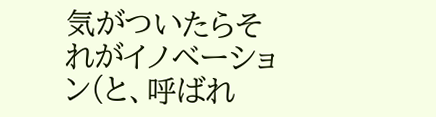気がついたらそれがイノベーション(と、呼ばれ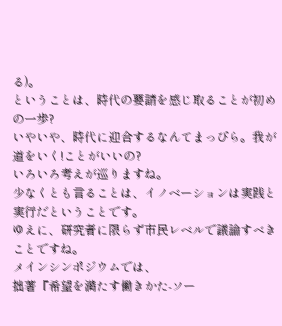る)。
ということは、時代の要請を感じ取ることが初めの一歩?
いやいや、時代に迎合するなんてまっぴら。我が道をいく!ことがいいの?
いろいろ考えが巡りますね。
少なくとも言ることは、イノベーションは実践と実行だということです。
ゆえに、研究者に限らず市民レベルで議論すべきことですね。
メインシンポジウムでは、
拙著『希望を満たす働きかた-ソー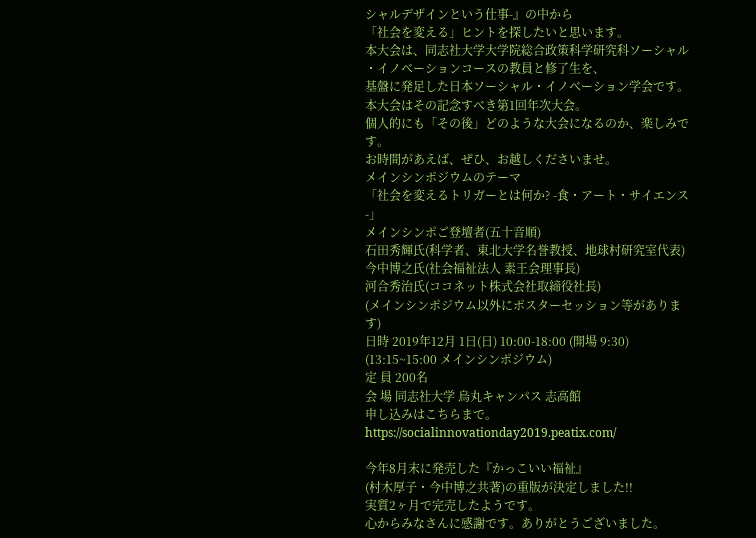シャルデザインという仕事-』の中から
「社会を変える」ヒントを探したいと思います。
本大会は、同志社大学大学院総合政策科学研究科ソーシャル
・イノベーションコースの教員と修了生を、
基盤に発足した日本ソーシャル・イノベーション学会です。
本大会はその記念すべき第1回年次大会。
個人的にも「その後」どのような大会になるのか、楽しみです。
お時間があえば、ぜひ、お越しくださいませ。
メインシンポジウムのテーマ
「社会を変えるトリガーとは何か? -食・アート・サイエンス-」
メインシンポご登壇者(五十音順)
石田秀輝氏(科学者、東北大学名誉教授、地球村研究室代表)
今中博之氏(社会福祉法人 素王会理事長)
河合秀治氏(ココネット株式会社取締役社長)
(メインシンポジウム以外にポスターセッション等があります)
日時 2019年12月 1日(日) 10:00-18:00 (開場 9:30)
(13:15~15:00 メインシンポジウム)
定 員 200名
会 場 同志社大学 烏丸キャンパス 志高館
申し込みはこちらまで。
https://socialinnovationday2019.peatix.com/

今年8月末に発売した『かっこいい福祉』
(村木厚子・今中博之共著)の重版が決定しました!!
実質2ヶ月で完売したようです。
心からみなさんに感謝です。ありがとうございました。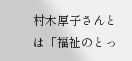村木厚子さんとは「福祉のとっ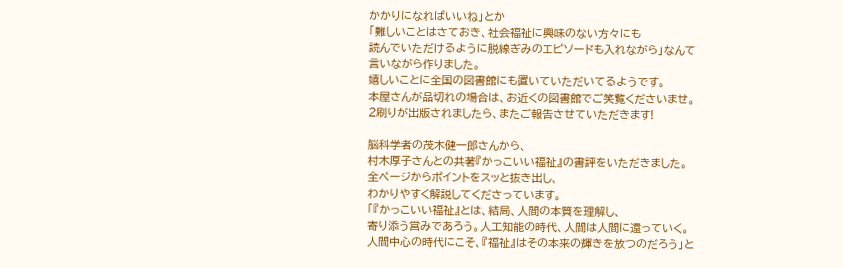かかりになればいいね」とか
「難しいことはさておき、社会福祉に興味のない方々にも
読んでいただけるように脱線ぎみのエピソードも入れながら」なんて
言いながら作りました。
嬉しいことに全国の図書館にも置いていただいてるようです。
本屋さんが品切れの場合は、お近くの図書館でご笑覧くださいませ。
2刷りが出版されましたら、またご報告させていただきます!

脳科学者の茂木健一郎さんから、
村木厚子さんとの共著『かっこいい福祉』の書評をいただきました。
全ページからポイントをスッと抜き出し、
わかりやすく解説してくださっています。
「『かっこいい福祉』とは、結局、人間の本質を理解し、
寄り添う営みであろう。人工知能の時代、人間は人間に還っていく。
人間中心の時代にこそ、『福祉』はその本来の輝きを放つのだろう」と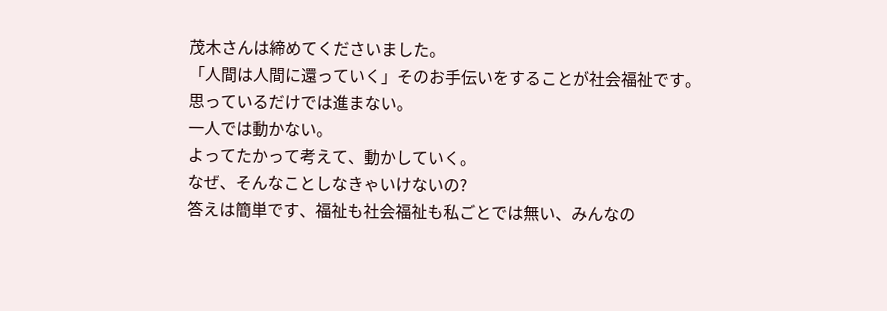茂木さんは締めてくださいました。
「人間は人間に還っていく」そのお手伝いをすることが社会福祉です。
思っているだけでは進まない。
一人では動かない。
よってたかって考えて、動かしていく。
なぜ、そんなことしなきゃいけないの?
答えは簡単です、福祉も社会福祉も私ごとでは無い、みんなの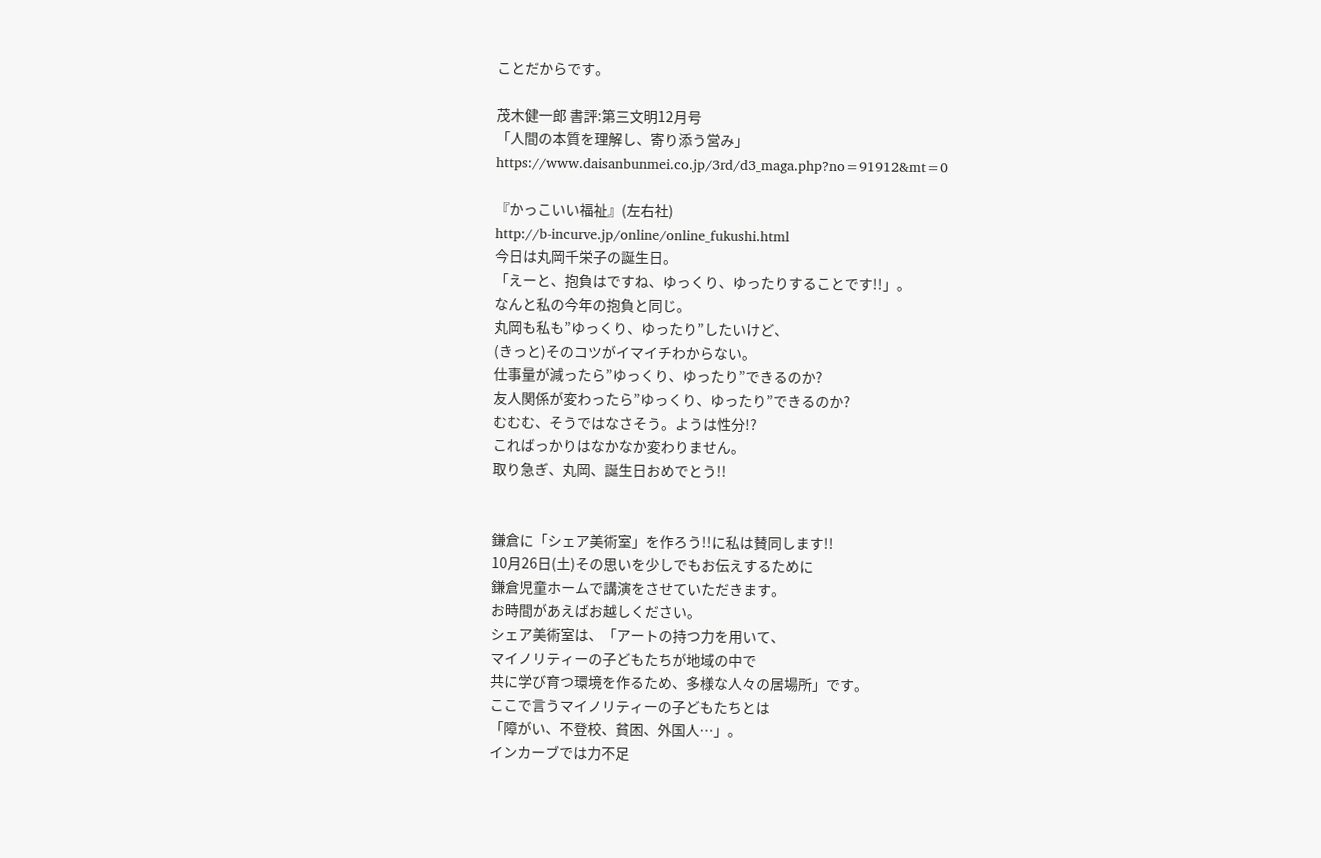ことだからです。

茂木健一郎 書評:第三文明12月号
「人間の本質を理解し、寄り添う営み」
https://www.daisanbunmei.co.jp/3rd/d3_maga.php?no=91912&mt=0

『かっこいい福祉』(左右社)
http://b-incurve.jp/online/online_fukushi.html
今日は丸岡千栄子の誕生日。
「えーと、抱負はですね、ゆっくり、ゆったりすることです!!」。
なんと私の今年の抱負と同じ。
丸岡も私も”ゆっくり、ゆったり”したいけど、
(きっと)そのコツがイマイチわからない。
仕事量が減ったら”ゆっくり、ゆったり”できるのか?
友人関係が変わったら”ゆっくり、ゆったり”できるのか?
むむむ、そうではなさそう。ようは性分!?
こればっかりはなかなか変わりません。
取り急ぎ、丸岡、誕生日おめでとう!!


鎌倉に「シェア美術室」を作ろう!!に私は賛同します!!
10月26日(土)その思いを少しでもお伝えするために
鎌倉児童ホームで講演をさせていただきます。
お時間があえばお越しください。
シェア美術室は、「アートの持つ力を用いて、
マイノリティーの子どもたちが地域の中で
共に学び育つ環境を作るため、多様な人々の居場所」です。
ここで言うマイノリティーの子どもたちとは
「障がい、不登校、貧困、外国人…」。
インカーブでは力不足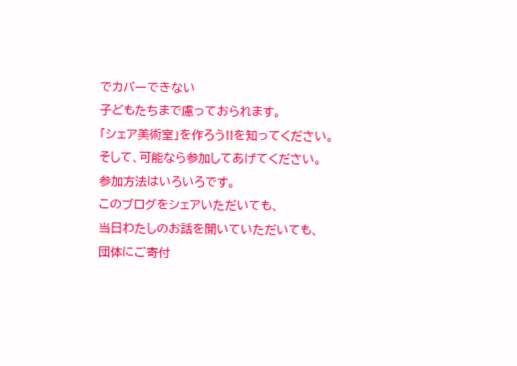でカバーできない
子どもたちまで慮っておられます。
「シェア美術室」を作ろう!!を知ってください。
そして、可能なら参加してあげてください。
参加方法はいろいろです。
このブログをシェアいただいても、
当日わたしのお話を聞いていただいても、
団体にご寄付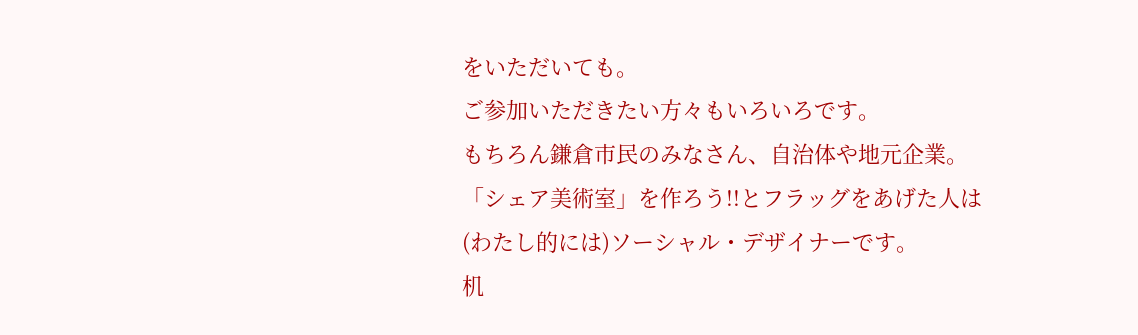をいただいても。
ご参加いただきたい方々もいろいろです。
もちろん鎌倉市民のみなさん、自治体や地元企業。
「シェア美術室」を作ろう!!とフラッグをあげた人は
(わたし的には)ソーシャル・デザイナーです。
机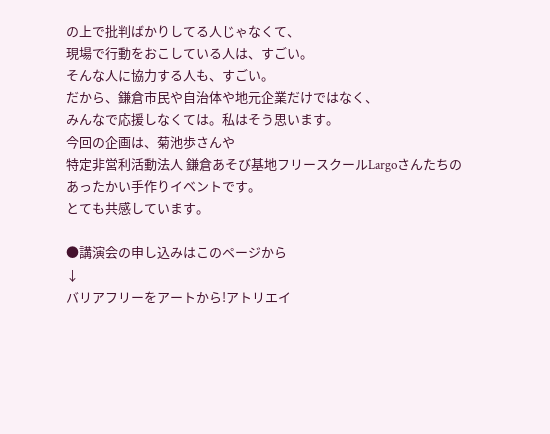の上で批判ばかりしてる人じゃなくて、
現場で行動をおこしている人は、すごい。
そんな人に協力する人も、すごい。
だから、鎌倉市民や自治体や地元企業だけではなく、
みんなで応援しなくては。私はそう思います。
今回の企画は、菊池歩さんや
特定非営利活動法人 鎌倉あそび基地フリースクールLargoさんたちの
あったかい手作りイベントです。
とても共感しています。

●講演会の申し込みはこのページから
↓
バリアフリーをアートから!アトリエイ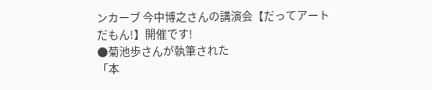ンカーブ 今中博之さんの講演会【だってアートだもん!】開催です!
●菊池歩さんが執筆された
「本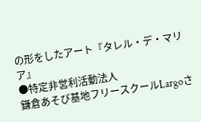の形をしたアート『タレル・デ・マリア』
●特定非営利活動法人
鎌倉あそび基地フリースクールLargoさ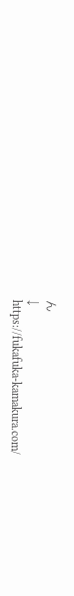ん
↓
https://fukafuka-kamakura.com/